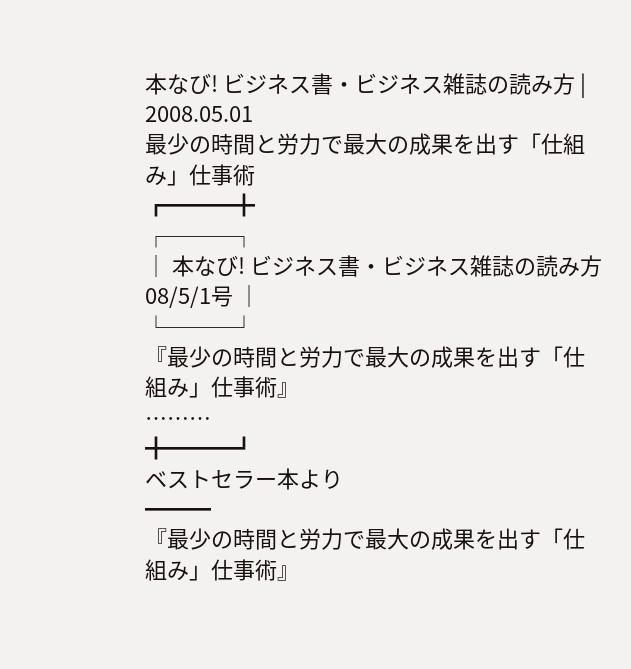本なび! ビジネス書・ビジネス雑誌の読み方 |
2008.05.01
最少の時間と労力で最大の成果を出す「仕組み」仕事術
┏━━━╋
┌───┐
│ 本なび! ビジネス書・ビジネス雑誌の読み方 08/5/1号 │
└───┘
『最少の時間と労力で最大の成果を出す「仕組み」仕事術』
………
╋━━━┛
ベストセラー本より
━━━
『最少の時間と労力で最大の成果を出す「仕組み」仕事術』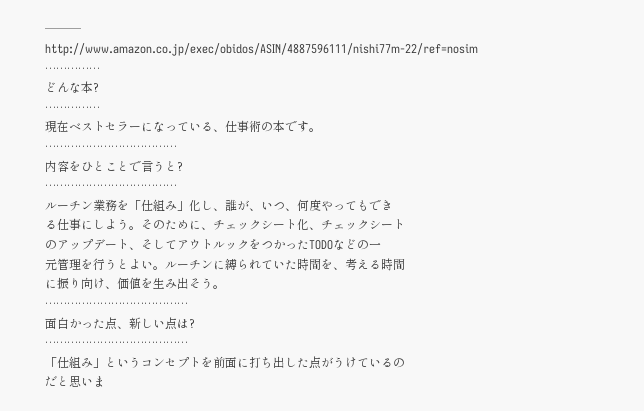───
http://www.amazon.co.jp/exec/obidos/ASIN/4887596111/nishi77m-22/ref=nosim
……………
どんな本?
……………
現在ベストセラーになっている、仕事術の本です。
………………………………
内容をひとことで言うと?
………………………………
ルーチン業務を「仕組み」化し、誰が、いつ、何度やってもでき
る仕事にしよう。そのために、チェックシート化、チェックシート
のアップデート、そしてアウトルックをつかったTODOなどの一
元管理を行うとよい。ルーチンに縛られていた時間を、考える時間
に振り向け、価値を生み出そう。
…………………………………
面白かった点、新しい点は?
…………………………………
「仕組み」というコンセプトを前面に打ち出した点がうけているの
だと思いま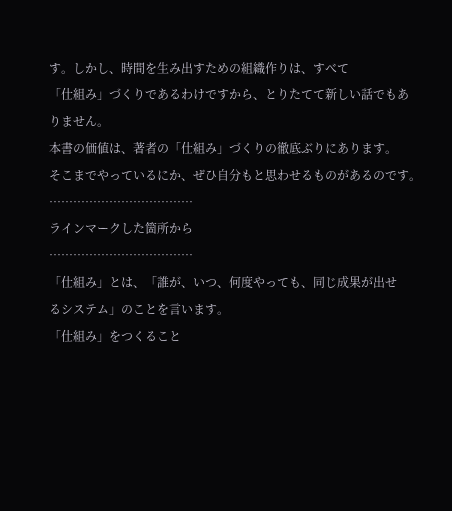す。しかし、時間を生み出すための組織作りは、すべて
「仕組み」づくりであるわけですから、とりたてて新しい話でもあ
りません。
本書の価値は、著者の「仕組み」づくりの徹底ぶりにあります。
そこまでやっているにか、ぜひ自分もと思わせるものがあるのです。
………………………………
ラインマークした箇所から
………………………………
「仕組み」とは、「誰が、いつ、何度やっても、同じ成果が出せ
るシステム」のことを言います。
「仕組み」をつくること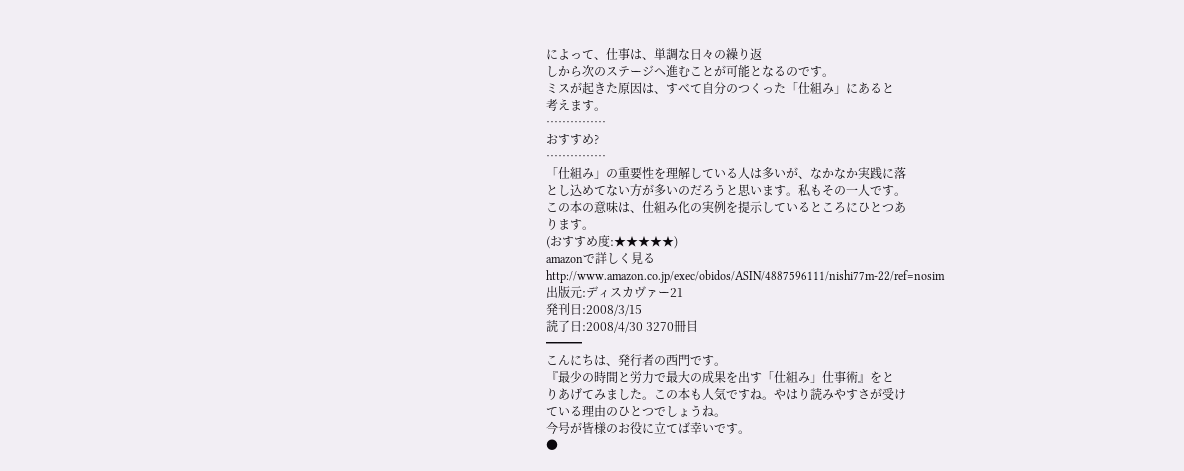によって、仕事は、単調な日々の繰り返
しから次のステージへ進むことが可能となるのです。
ミスが起きた原因は、すべて自分のつくった「仕組み」にあると
考えます。
……………
おすすめ?
……………
「仕組み」の重要性を理解している人は多いが、なかなか実践に落
とし込めてない方が多いのだろうと思います。私もその一人です。
この本の意味は、仕組み化の実例を提示しているところにひとつあ
ります。
(おすすめ度:★★★★★)
amazonで詳しく見る
http://www.amazon.co.jp/exec/obidos/ASIN/4887596111/nishi77m-22/ref=nosim
出版元:ディスカヴァー21
発刊日:2008/3/15
読了日:2008/4/30 3270冊目
━━━
こんにちは、発行者の西門です。
『最少の時間と労力で最大の成果を出す「仕組み」仕事術』をと
りあげてみました。この本も人気ですね。やはり読みやすさが受け
ている理由のひとつでしょうね。
今号が皆様のお役に立てば幸いです。
●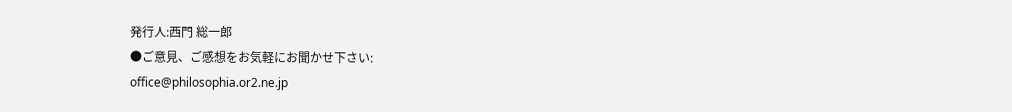発行人:西門 総一郎
●ご意見、ご感想をお気軽にお聞かせ下さい:
office@philosophia.or2.ne.jp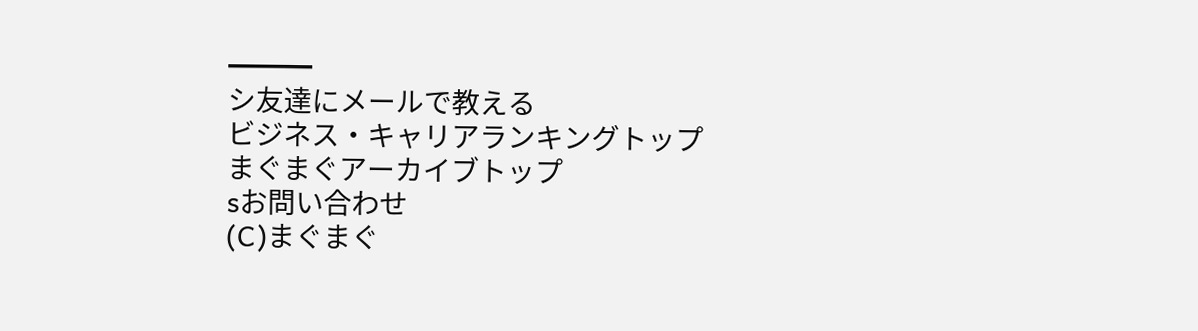━━━
シ友達にメールで教える
ビジネス・キャリアランキングトップ
まぐまぐアーカイブトップ
sお問い合わせ
(C)まぐまぐ